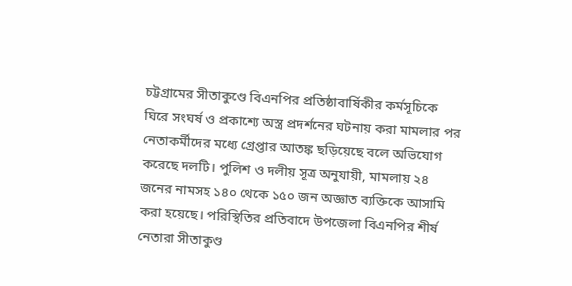চট্টগ্রামের সীতাকুণ্ডে বিএনপির প্রতিষ্ঠাবার্ষিকীর কর্মসূচিকে ঘিরে সংঘর্ষ ও প্রকাশ্যে অস্ত্র প্রদর্শনের ঘটনায় করা মামলার পর নেতাকর্মীদের মধ্যে গ্রেপ্তার আতঙ্ক ছড়িয়েছে বলে অভিযোগ করেছে দলটি। পুলিশ ও দলীয় সূত্র অনুযায়ী, মামলায় ২৪ জনের নামসহ ১৪০ থেকে ১৫০ জন অজ্ঞাত ব্যক্তিকে আসামি করা হয়েছে। পরিস্থিতির প্রতিবাদে উপজেলা বিএনপির শীর্ষ নেতারা সীতাকুণ্ড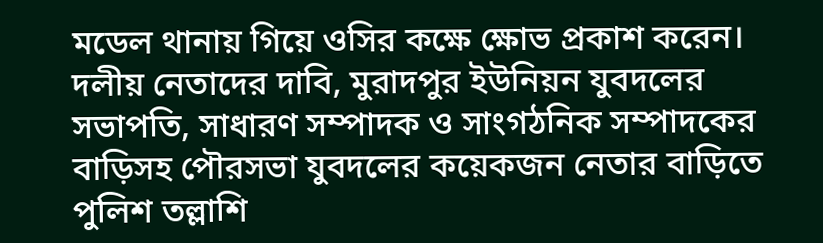মডেল থানায় গিয়ে ওসির কক্ষে ক্ষোভ প্রকাশ করেন।
দলীয় নেতাদের দাবি, মুরাদপুর ইউনিয়ন যুবদলের সভাপতি, সাধারণ সম্পাদক ও সাংগঠনিক সম্পাদকের বাড়িসহ পৌরসভা যুবদলের কয়েকজন নেতার বাড়িতে পুলিশ তল্লাশি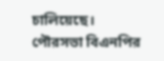চালিয়েছে। পৌরসভা বিএনপির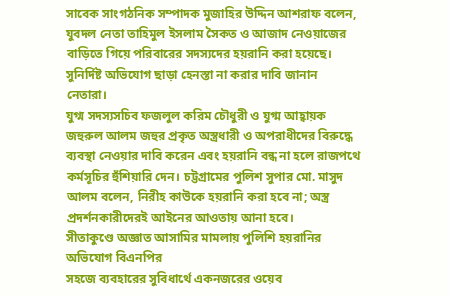সাবেক সাংগঠনিক সম্পাদক মুজাহির উদ্দিন আশরাফ বলেন, যুবদল নেতা তাহিমুল ইসলাম সৈকত ও আজাদ নেওয়াজের বাড়িতে গিয়ে পরিবারের সদস্যদের হয়রানি করা হয়েছে। সুনির্দিষ্ট অভিযোগ ছাড়া হেনস্তা না করার দাবি জানান নেতারা।
যুগ্ম সদস্যসচিব ফজলুল করিম চৌধুরী ও যুগ্ম আহ্বায়ক জহুরুল আলম জহুর প্রকৃত অস্ত্রধারী ও অপরাধীদের বিরুদ্ধে ব্যবস্থা নেওয়ার দাবি করেন এবং হয়রানি বন্ধ না হলে রাজপথে কর্মসূচির হুঁশিয়ারি দেন। চট্টগ্রামের পুলিশ সুপার মো. মাসুদ আলম বলেন, নিরীহ কাউকে হয়রানি করা হবে না; অস্ত্র প্রদর্শনকারীদেরই আইনের আওতায় আনা হবে।
সীতাকুণ্ডে অজ্ঞাত আসামির মামলায় পুলিশি হয়রানির অভিযোগ বিএনপির
সহজে ব্যবহারের সুবিধার্থে একনজরের ওয়েব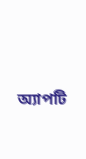অ্যাপটি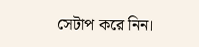সেটাপ করে নিন।